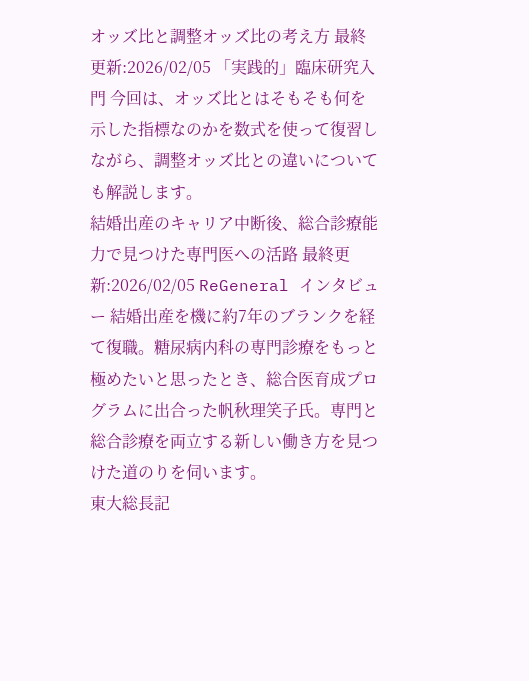オッズ比と調整オッズ比の考え方 最終更新:2026/02/05 「実践的」臨床研究入門 今回は、オッズ比とはそもそも何を示した指標なのかを数式を使って復習しながら、調整オッズ比との違いについても解説します。
結婚出産のキャリア中断後、総合診療能力で見つけた専門医への活路 最終更新:2026/02/05 ReGeneral インタビュー 結婚出産を機に約7年のブランクを経て復職。糖尿病内科の専門診療をもっと極めたいと思ったとき、総合医育成プログラムに出合った帆秋理笑子氏。専門と総合診療を両立する新しい働き方を見つけた道のりを伺います。
東大総長記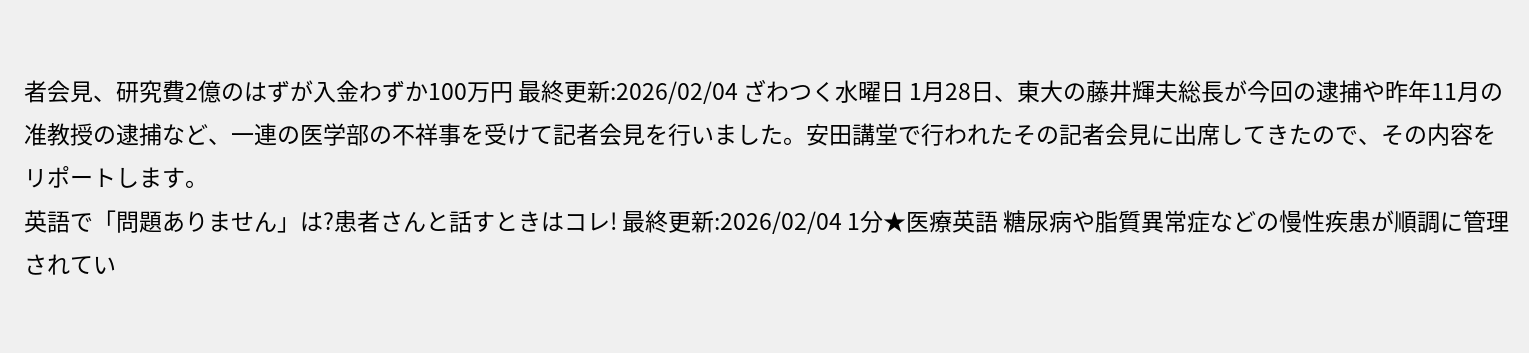者会見、研究費2億のはずが入金わずか100万円 最終更新:2026/02/04 ざわつく水曜日 1月28日、東大の藤井輝夫総長が今回の逮捕や昨年11月の准教授の逮捕など、一連の医学部の不祥事を受けて記者会見を行いました。安田講堂で行われたその記者会見に出席してきたので、その内容をリポートします。
英語で「問題ありません」は?患者さんと話すときはコレ! 最終更新:2026/02/04 1分★医療英語 糖尿病や脂質異常症などの慢性疾患が順調に管理されてい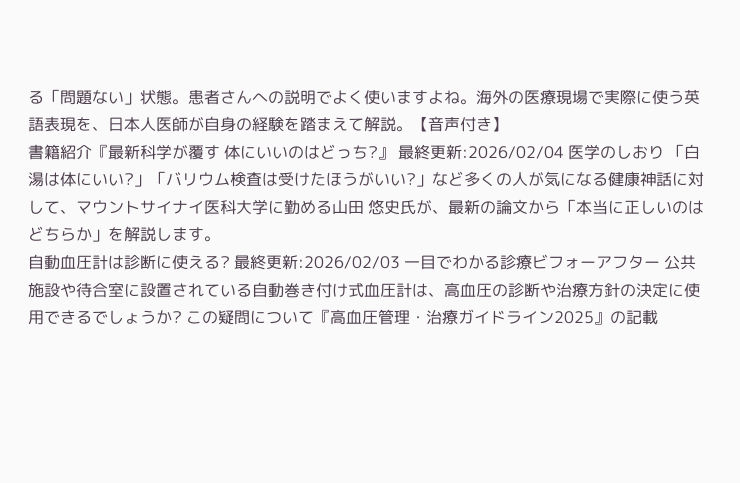る「問題ない」状態。患者さんへの説明でよく使いますよね。海外の医療現場で実際に使う英語表現を、日本人医師が自身の経験を踏まえて解説。【音声付き】
書籍紹介『最新科学が覆す 体にいいのはどっち?』 最終更新:2026/02/04 医学のしおり 「白湯は体にいい?」「バリウム検査は受けたほうがいい?」など多くの人が気になる健康神話に対して、マウントサイナイ医科大学に勤める山田 悠史氏が、最新の論文から「本当に正しいのはどちらか」を解説します。
自動血圧計は診断に使える? 最終更新:2026/02/03 一目でわかる診療ビフォーアフター 公共施設や待合室に設置されている自動巻き付け式血圧計は、高血圧の診断や治療方針の決定に使用できるでしょうか? この疑問について『高血圧管理・治療ガイドライン2025』の記載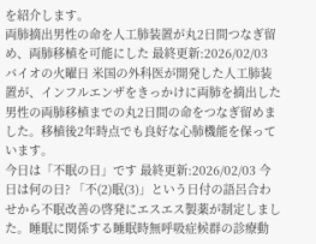を紹介します。
両肺摘出男性の命を人工肺装置が丸2日間つなぎ留め、両肺移植を可能にした 最終更新:2026/02/03 バイオの火曜日 米国の外科医が開発した人工肺装置が、インフルエンザをきっかけに両肺を摘出した男性の両肺移植までの丸2日間の命をつなぎ留めました。移植後2年時点でも良好な心肺機能を保っています。
今日は「不眠の日」です 最終更新:2026/02/03 今日は何の日? 「不(2)眠(3)」という日付の語呂合わせから不眠改善の啓発にエスエス製薬が制定しました。睡眠に関係する睡眠時無呼吸症候群の診療動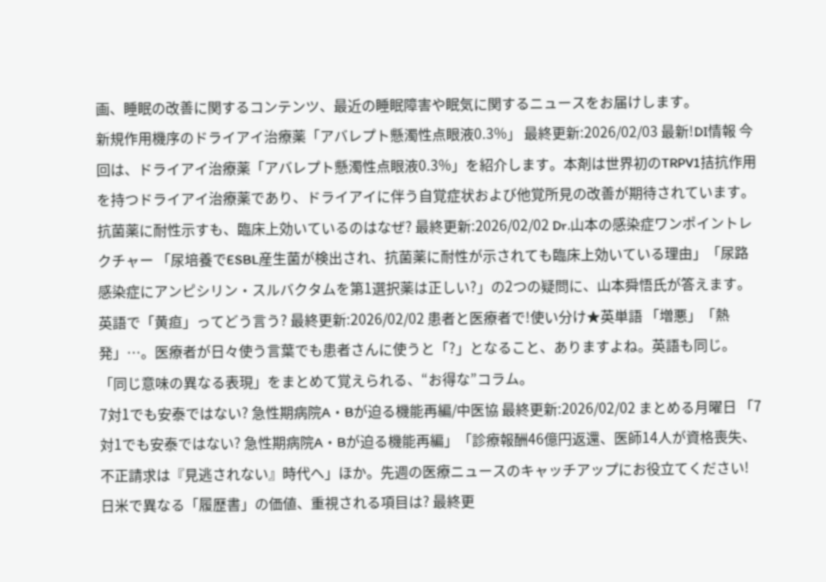画、睡眠の改善に関するコンテンツ、最近の睡眠障害や眠気に関するニュースをお届けします。
新規作用機序のドライアイ治療薬「アバレプト懸濁性点眼液0.3%」 最終更新:2026/02/03 最新!DI情報 今回は、ドライアイ治療薬「アバレプト懸濁性点眼液0.3%」を紹介します。本剤は世界初のTRPV1拮抗作用を持つドライアイ治療薬であり、ドライアイに伴う自覚症状および他覚所見の改善が期待されています。
抗菌薬に耐性示すも、臨床上効いているのはなぜ? 最終更新:2026/02/02 Dr.山本の感染症ワンポイントレクチャー 「尿培養でESBL産生菌が検出され、抗菌薬に耐性が示されても臨床上効いている理由」「尿路感染症にアンピシリン・スルバクタムを第1選択薬は正しい?」の2つの疑問に、山本舜悟氏が答えます。
英語で「黄疸」ってどう言う? 最終更新:2026/02/02 患者と医療者で!使い分け★英単語 「増悪」「熱発」…。医療者が日々使う言葉でも患者さんに使うと「?」となること、ありますよね。英語も同じ。「同じ意味の異なる表現」をまとめて覚えられる、“お得な”コラム。
7対1でも安泰ではない? 急性期病院A・Bが迫る機能再編/中医協 最終更新:2026/02/02 まとめる月曜日 「7対1でも安泰ではない? 急性期病院A・Bが迫る機能再編」「診療報酬46億円返還、医師14人が資格喪失、不正請求は『見逃されない』時代へ」ほか。先週の医療ニュースのキャッチアップにお役立てください!
日米で異なる「履歴書」の価値、重視される項目は? 最終更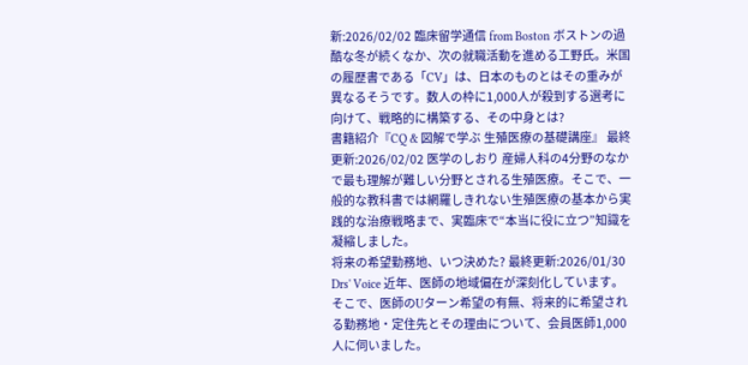新:2026/02/02 臨床留学通信 from Boston ボストンの過酷な冬が続くなか、次の就職活動を進める工野氏。米国の履歴書である「CV」は、日本のものとはその重みが異なるそうです。数人の枠に1,000人が殺到する選考に向けて、戦略的に構築する、その中身とは?
書籍紹介『CQ & 図解で学ぶ 生殖医療の基礎講座』 最終更新:2026/02/02 医学のしおり 産婦人科の4分野のなかで最も理解が難しい分野とされる生殖医療。そこで、一般的な教科書では網羅しきれない生殖医療の基本から実践的な治療戦略まで、実臨床で“本当に役に立つ”知識を凝縮しました。
将来の希望勤務地、いつ決めた? 最終更新:2026/01/30 Drs' Voice 近年、医師の地域偏在が深刻化しています。そこで、医師のUターン希望の有無、将来的に希望される勤務地・定住先とその理由について、会員医師1,000人に伺いました。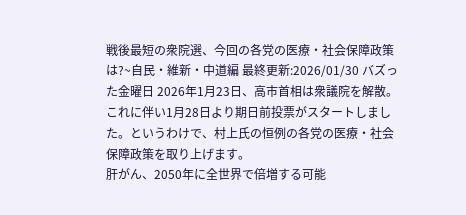戦後最短の衆院選、今回の各党の医療・社会保障政策は?~自民・維新・中道編 最終更新:2026/01/30 バズった金曜日 2026年1月23日、高市首相は衆議院を解散。これに伴い1月28日より期日前投票がスタートしました。というわけで、村上氏の恒例の各党の医療・社会保障政策を取り上げます。
肝がん、2050年に全世界で倍増する可能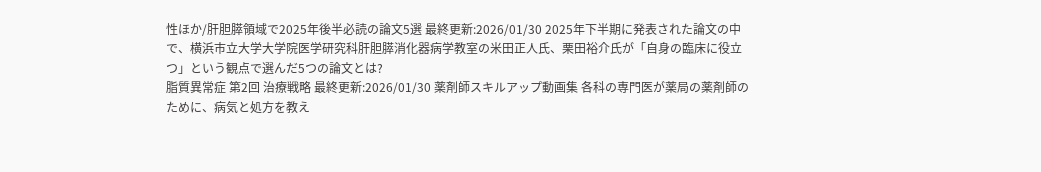性ほか/肝胆膵領域で2025年後半必読の論文5選 最終更新:2026/01/30 2025年下半期に発表された論文の中で、横浜市立大学大学院医学研究科肝胆膵消化器病学教室の米田正人氏、栗田裕介氏が「自身の臨床に役立つ」という観点で選んだ5つの論文とは?
脂質異常症 第2回 治療戦略 最終更新:2026/01/30 薬剤師スキルアップ動画集 各科の専門医が薬局の薬剤師のために、病気と処方を教え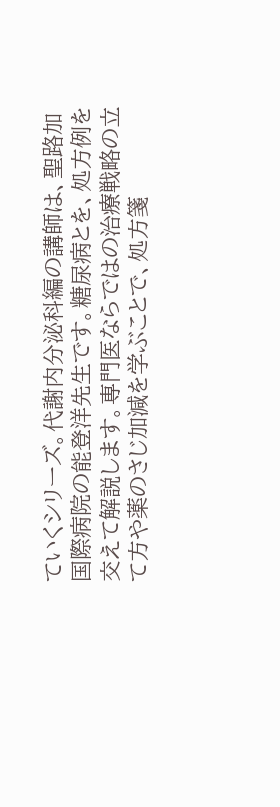ていくシリーズ。代謝内分泌科編の講師は、聖路加国際病院の能登洋先生です。糖尿病とを、処方例を交えて解説します。専門医ならではの治療戦略の立て方や薬のさじ加減を学ぶことで、処方箋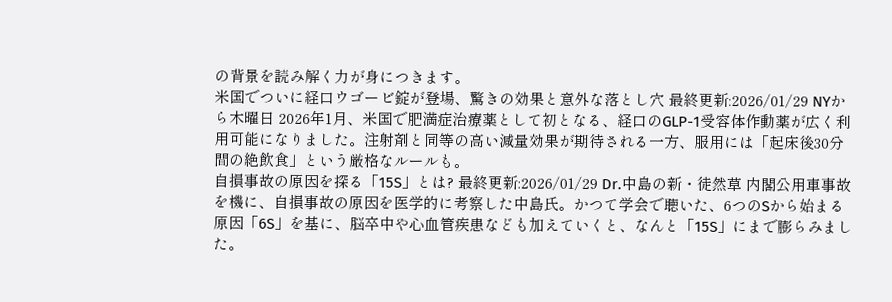の背景を読み解く力が身につきます。
米国でついに経口ウゴービ錠が登場、驚きの効果と意外な落とし穴 最終更新:2026/01/29 NYから木曜日 2026年1月、米国で肥満症治療薬として初となる、経口のGLP-1受容体作動薬が広く利用可能になりました。注射剤と同等の高い減量効果が期待される一方、服用には「起床後30分間の絶飲食」という厳格なルールも。
自損事故の原因を探る「15S」とは? 最終更新:2026/01/29 Dr.中島の新・徒然草 内閣公用車事故を機に、自損事故の原因を医学的に考察した中島氏。かつて学会で聴いた、6つのSから始まる原因「6S」を基に、脳卒中や心血管疾患なども加えていくと、なんと「15S」にまで膨らみました。